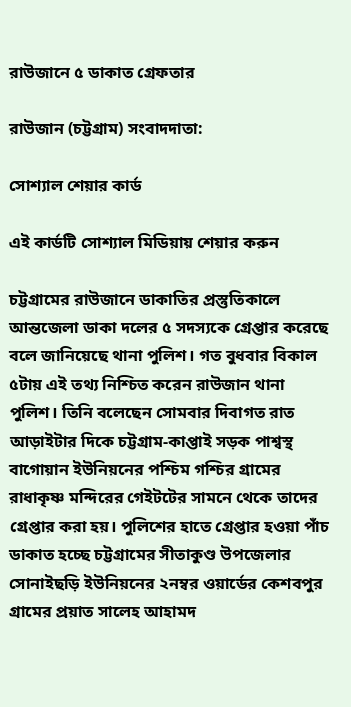রাউজানে ৫ ডাকাত গ্রেফতার

রাউজান (চট্টগ্রাম) সংবাদদাতা:

সোশ্যাল শেয়ার কার্ড

এই কার্ডটি সোশ্যাল মিডিয়ায় শেয়ার করুন

চট্টগ্রামের রাউজানে ডাকাতির প্রস্তুতিকালে আন্তজেলা ডাকা দলের ৫ সদস্যকে গ্রেপ্তার করেছে বলে জানিয়েছে থানা পুলিশ। গত বুধবার বিকাল ৫টায় এই তথ্য নিশ্চিত করেন রাউজান থানা পুলিশ। তিনি বলেছেন সোমবার দিবাগত রাত আড়াইটার দিকে চট্টগ্রাম-কাপ্তাই সড়ক পাশ্বস্থ বাগোয়ান ইউনিয়নের পশ্চিম গশ্চির গ্রামের রাধাকৃষ্ণ মন্দিরের গেইটটের সামনে থেকে তাদের গ্রেপ্তার করা হয়। পুলিশের হাতে গ্রেপ্তার হওয়া পাঁচ ডাকাত হচ্ছে চট্টগ্রামের সীতাকুণ্ড উপজেলার সোনাইছড়ি ইউনিয়নের ২নম্বর ওয়ার্ডের কেশবপুর গ্রামের প্রয়াত সালেহ আহামদ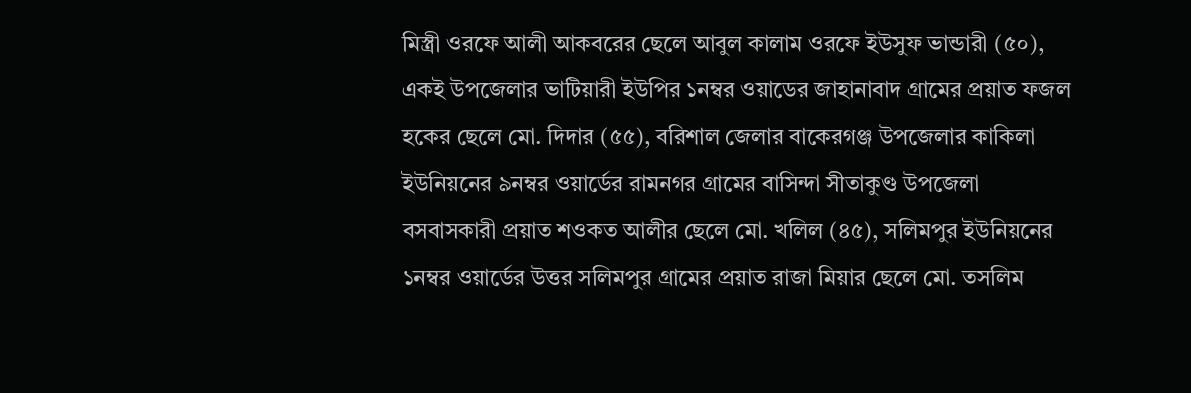মিস্ত্রী ওরফে আলী আকবরের ছেলে আবুল কালাম ওরফে ইউসুফ ভান্ডারী (৫০), একই উপজেলার ভাটিয়ারী ইউপির ১নম্বর ওয়াডের জাহানাবাদ গ্রামের প্রয়াত ফজল হকের ছেলে মো. দিদার (৫৫), বরিশাল জেলার বাকেরগঞ্জ উপজেলার কাকিলা ইউনিয়নের ৯নম্বর ওয়ার্ডের রামনগর গ্রামের বাসিন্দা সীতাকুণ্ড উপজেলা বসবাসকারী প্রয়াত শওকত আলীর ছেলে মো. খলিল (৪৫), সলিমপুর ইউনিয়নের ১নম্বর ওয়ার্ডের উত্তর সলিমপুর গ্রামের প্রয়াত রাজা মিয়ার ছেলে মো. তসলিম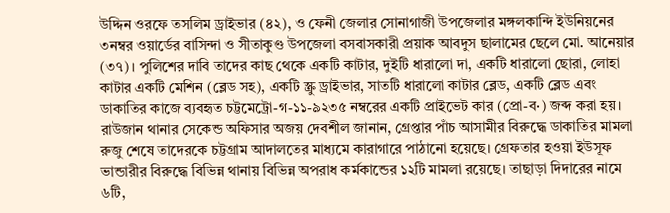উদ্দিন ওরফে তসলিম ড্রাইভার (৪২), ও ফেনী জেলার সোনাগাজী উপজেলার মঙ্গলকান্দি ইউনিয়নের ৩নম্বর ওয়ার্ডের বাসিন্দা ও সীতাকুণ্ড উপজেলা বসবাসকারী প্রয়াক আবদুস ছালামের ছেলে মো. আনেয়ার (৩৭)। পুলিশের দাবি তাদের কাছ থেকে একটি কাটার, দুইটি ধারালো দা, একটি ধারালো ছোরা, লোহা কাটার একটি মেশিন (ব্লেড সহ), একটি স্ক্রু ড্রাইভার, সাতটি ধারালো কাটার ব্লেড, একটি ব্লেড এবং ডাকাতির কাজে ব্যবহৃত চট্টমেট্রো-গ-১১-৯২৩৫ নম্বরের একটি প্রাইভেট কার (প্রো-ব·) জব্দ করা হয়। রাউজান থানার সেকেন্ড অফিসার অজয় দেবশীল জানান, গ্রেপ্তার পাঁচ আসামীর বিরুদ্ধে ডাকাতির মামলা রুজু শেষে তাদেরকে চট্টগ্রাম আদালতের মাধ্যমে কারাগারে পাঠানো হয়েছে। গ্রেফতার হওয়া ইউসূফ ভান্ডারীর বিরুদ্ধে বিভিন্ন থানায় বিভিন্ন অপরাধ কর্মকান্ডের ১২টি মামলা রয়েছে। তাছাড়া দিদারের নামে ৬টি,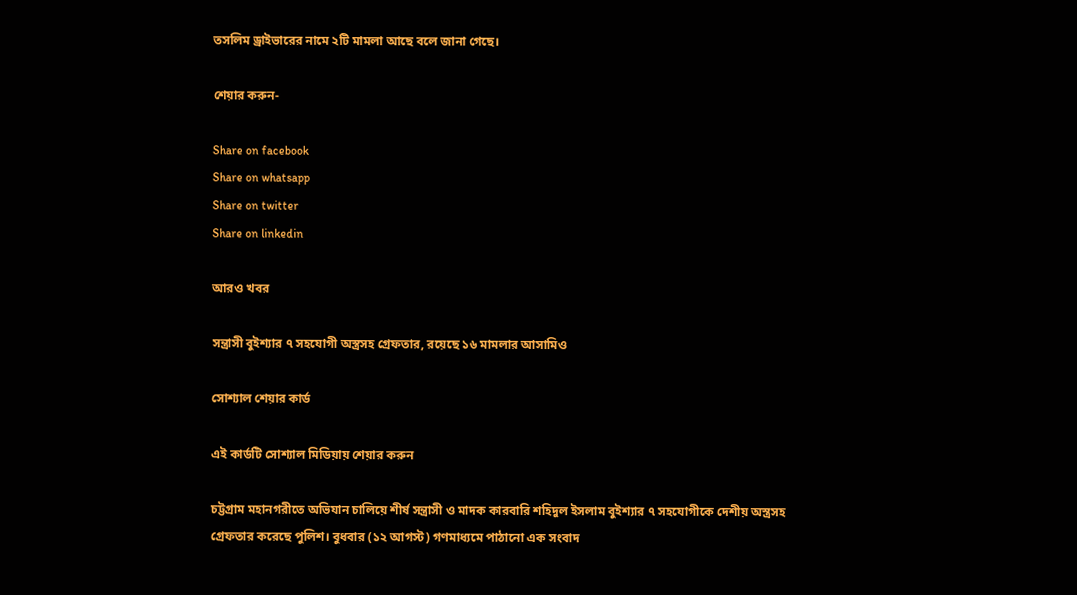তসলিম ড্রাইভারের নামে ২টি মামলা আছে বলে জানা গেছে।

শেয়ার করুন-

Share on facebook
Share on whatsapp
Share on twitter
Share on linkedin

আরও খবর

সন্ত্রাসী বুইশ্যার ৭ সহযোগী অস্ত্রসহ গ্রেফতার, রয়েছে ১৬ মামলার আসামিও

সোশ্যাল শেয়ার কার্ড

এই কার্ডটি সোশ্যাল মিডিয়ায় শেয়ার করুন

চট্টগ্রাম মহানগরীতে অভিযান চালিয়ে শীর্ষ সন্ত্রাসী ও মাদক কারবারি শহিদুল ইসলাম বুইশ্যার ৭ সহযোগীকে দেশীয় অস্ত্রসহ গ্রেফতার করেছে পুলিশ। বুধবার (১২ আগস্ট) গণমাধ্যমে পাঠানো এক সংবাদ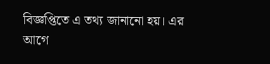বিজ্ঞপ্তিতে এ তথ্য জানানো হয়। এর আগে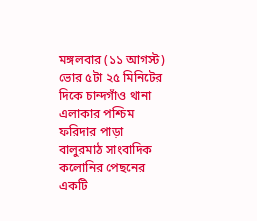মঙ্গলবার (১১ আগস্ট) ভোর ৫টা ২৫ মিনিটের দিকে চান্দগাঁও থানা এলাকার পশ্চিম ফরিদার পাড়া বালুরমাঠ সাংবাদিক কলোনির পেছনের একটি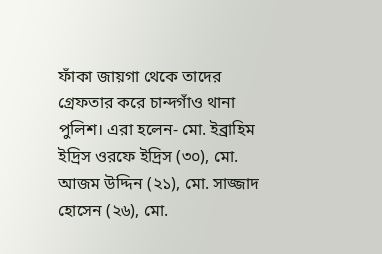ফাঁকা জায়গা থেকে তাদের গ্রেফতার করে চান্দগাঁও থানা পুলিশ। এরা হলেন- মো. ইব্রাহিম ইদ্রিস ওরফে ইদ্রিস (৩০), মো. আজম উদ্দিন (২১), মো. সাজ্জাদ হোসেন (২৬), মো.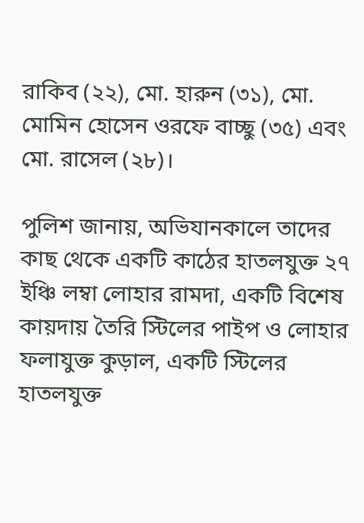রাকিব (২২), মো. হারুন (৩১), মো. মোমিন হোসেন ওরফে বাচ্ছু (৩৫) এবং মো. রাসেল (২৮)।

পুলিশ জানায়, অভিযানকালে তাদের কাছ থেকে একটি কাঠের হাতলযুক্ত ২৭ ইঞ্চি লম্বা লোহার রামদা, একটি বিশেষ কায়দায় তৈরি স্টিলের পাইপ ও লোহার ফলাযুক্ত কুড়াল, একটি স্টিলের হাতলযুক্ত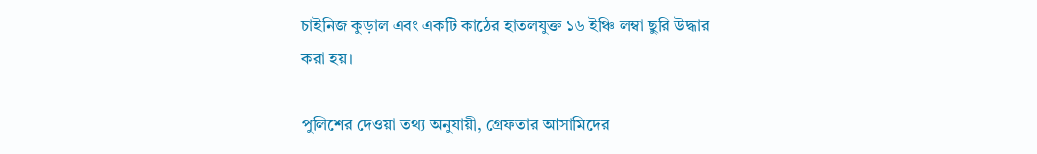চাইনিজ কুড়াল এবং একটি কাঠের হাতলযুক্ত ১৬ ইঞ্চি লম্বা ছুরি উদ্ধার করা হয়।

পুলিশের দেওয়া তথ্য অনুযায়ী, গ্রেফতার আসামিদের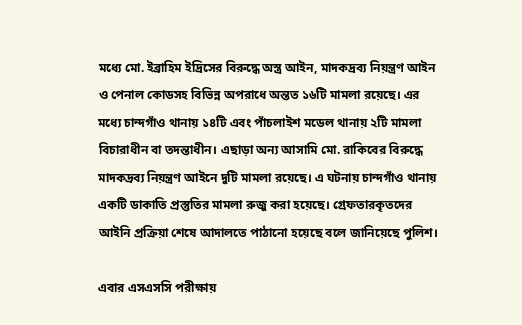মধ্যে মো. ইব্রাহিম ইদ্রিসের বিরুদ্ধে অস্ত্র আইন, মাদকদ্রব্য নিয়ন্ত্রণ আইন ও পেনাল কোডসহ বিভিন্ন অপরাধে অন্তত ১৬টি মামলা রয়েছে। এর মধ্যে চান্দগাঁও থানায় ১৪টি এবং পাঁচলাইশ মডেল থানায় ২টি মামলা বিচারাধীন বা তদন্তাধীন। এছাড়া অন্য আসামি মো. রাকিবের বিরুদ্ধে মাদকদ্রব্য নিয়ন্ত্রণ আইনে দুটি মামলা রয়েছে। এ ঘটনায় চান্দগাঁও থানায় একটি ডাকাতি প্রস্তুতির মামলা রুজু করা হয়েছে। গ্রেফতারকৃতদের আইনি প্রক্রিয়া শেষে আদালতে পাঠানো হয়েছে বলে জানিয়েছে পুলিশ।

এবার এসএসসি পরীক্ষায়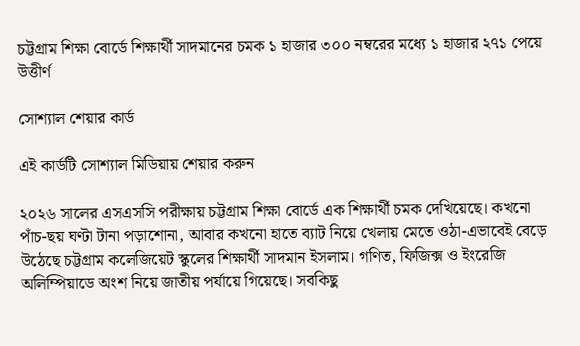চট্টগ্রাম শিক্ষা বোর্ডে শিক্ষার্থী সাদমানের চমক ১ হাজার ৩০০ নম্বরের মধ্যে ১ হাজার ২৭১ পেয়ে উত্তীর্ণ

সোশ্যাল শেয়ার কার্ড

এই কার্ডটি সোশ্যাল মিডিয়ায় শেয়ার করুন

২০২৬ সালের এসএসসি পরীক্ষায় চট্টগ্রাম শিক্ষা বোর্ডে এক শিক্ষার্থী চমক দেখিয়েছে। কখনো পাঁচ-ছয় ঘণ্টা টানা পড়াশোনা, আবার কখনো হাতে ব্যাট নিয়ে খেলায় মেতে ওঠা-এভাবেই বেড়ে উঠেছে চট্টগ্রাম কলেজিয়েট স্কুলের শিক্ষার্থী সাদমান ইসলাম। গণিত, ফিজিক্স ও ইংরেজি অলিম্পিয়াডে অংশ নিয়ে জাতীয় পর্যায়ে গিয়েছে। সবকিছু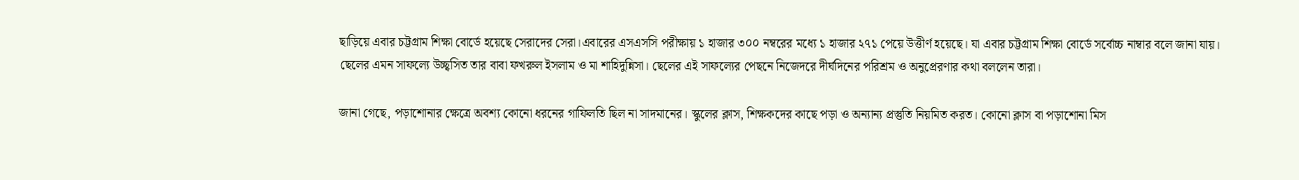ছাড়িয়ে এবার চট্টগ্রাম শিক্ষা বোর্ডে হয়েছে সেরাদের সেরা।এবারের এসএসসি পরীক্ষায় ১ হাজার ৩০০ নম্বরের মধ্যে ১ হাজার ২৭১ পেয়ে উত্তীর্ণ হয়েছে। যা এবার চট্টগ্রাম শিক্ষা বোর্ডে সর্বোচ্চ নাম্বার বলে জানা যায়। ছেলের এমন সাফল্যে উচ্ছ্বসিত তার বাবা ফখরুল ইসলাম ও মা শাহিদুন্নিসা। ছেলের এই সাফল্যের পেছনে নিজেদরে দীর্ঘদিনের পরিশ্রম ও অনুপ্রেরণার কথা বললেন তারা।

জানা গেছে, পড়াশোনার ক্ষেত্রে অবশ্য কোনো ধরনের গাফিলতি ছিল না সাদমানের। স্কুলের ক্লাস, শিক্ষকদের কাছে পড়া ও অন্যান্য প্রস্তুতি নিয়মিত করত। কোনো ক্লাস বা পড়াশোনা মিস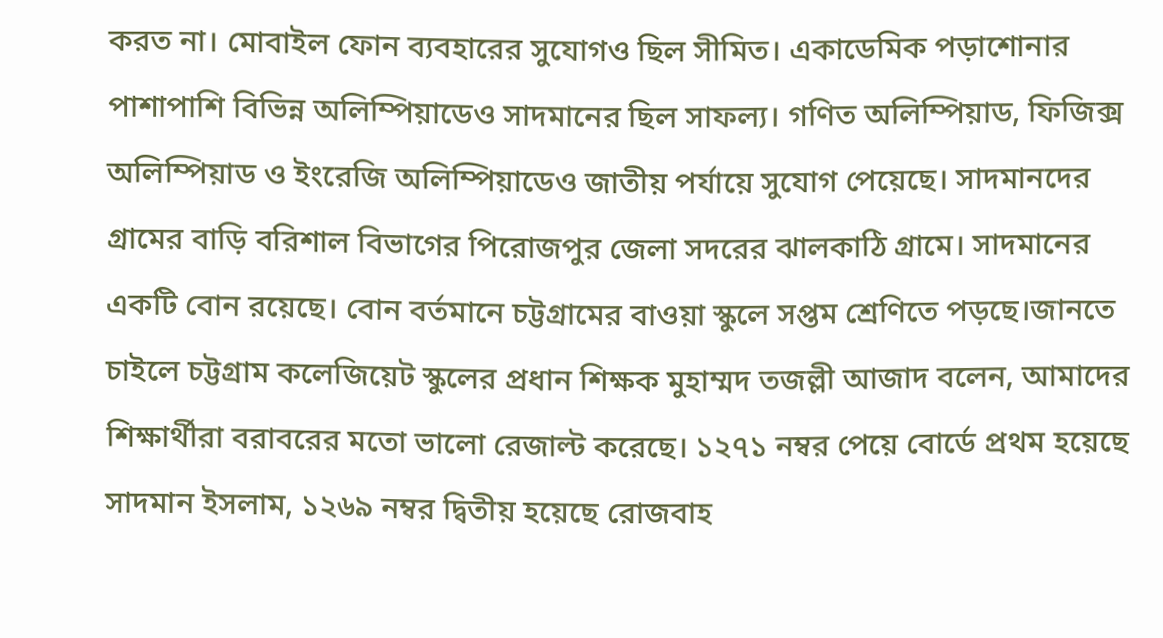করত না। মোবাইল ফোন ব্যবহারের সুযোগও ছিল সীমিত। একাডেমিক পড়াশোনার পাশাপাশি বিভিন্ন অলিম্পিয়াডেও সাদমানের ছিল সাফল্য। গণিত অলিম্পিয়াড, ফিজিক্স অলিম্পিয়াড ও ইংরেজি অলিম্পিয়াডেও জাতীয় পর্যায়ে সুযোগ পেয়েছে। সাদমানদের গ্রামের বাড়ি বরিশাল বিভাগের পিরোজপুর জেলা সদরের ঝালকাঠি গ্রামে। সাদমানের একটি বোন রয়েছে। বোন বর্তমানে চট্টগ্রামের বাওয়া স্কুলে সপ্তম শ্রেণিতে পড়ছে।জানতে চাইলে চট্টগ্রাম কলেজিয়েট স্কুলের প্রধান শিক্ষক মুহাম্মদ তজল্লী আজাদ বলেন, আমাদের শিক্ষার্থীরা বরাবরের মতো ভালো রেজাল্ট করেছে। ১২৭১ নম্বর পেয়ে বোর্ডে প্রথম হয়েছে সাদমান ইসলাম, ১২৬৯ নম্বর দ্বিতীয় হয়েছে রোজবাহ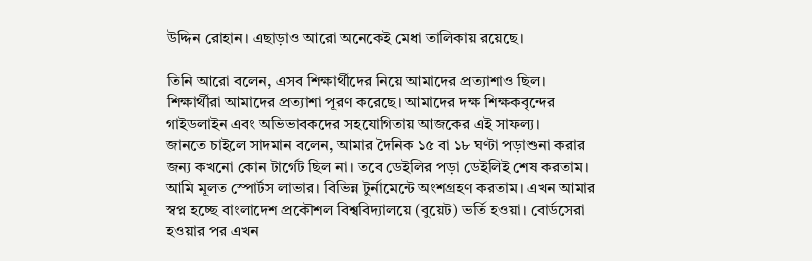উদ্দিন রোহান। এছাড়াও আরো অনেকেই মেধা তালিকায় রয়েছে।

তিনি আরো বলেন, এসব শিক্ষার্থীদের নিয়ে আমাদের প্রত্যাশাও ছিল। শিক্ষার্থীরা আমাদের প্রত্যাশা পূরণ করেছে। আমাদের দক্ষ শিক্ষকবৃন্দের গাইডলাইন এবং অভিভাবকদের সহযোগিতায় আজকের এই সাফল্য।
জানতে চাইলে সাদমান বলেন, আমার দৈনিক ১৫ বা ১৮ ঘণ্টা পড়াশুনা করার জন্য কখনো কোন টার্গেট ছিল না। তবে ডেইলির পড়া ডেইলিই শেষ করতাম। আমি মূলত স্পোর্টস লাভার। বিভিন্ন টুর্নামেন্টে অংশগ্রহণ করতাম। এখন আমার স্বপ্ন হচ্ছে বাংলাদেশ প্রকৌশল বিশ্ববিদ্যালয়ে (বুয়েট) ভর্তি হওয়া। বোর্ডসেরা হওয়ার পর এখন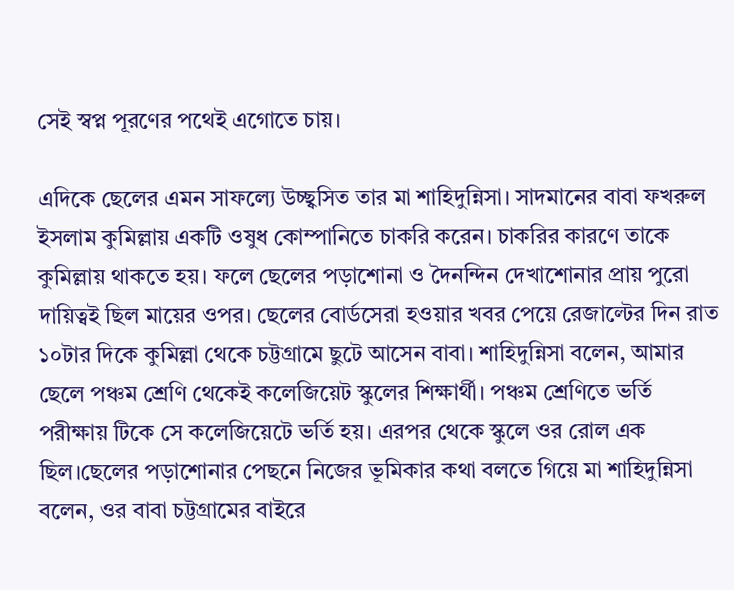সেই স্বপ্ন পূরণের পথেই এগোতে চায়।

এদিকে ছেলের এমন সাফল্যে উচ্ছ্বসিত তার মা শাহিদুন্নিসা। সাদমানের বাবা ফখরুল ইসলাম কুমিল্লায় একটি ওষুধ কোম্পানিতে চাকরি করেন। চাকরির কারণে তাকে কুমিল্লায় থাকতে হয়। ফলে ছেলের পড়াশোনা ও দৈনন্দিন দেখাশোনার প্রায় পুরো দায়িত্বই ছিল মায়ের ওপর। ছেলের বোর্ডসেরা হওয়ার খবর পেয়ে রেজাল্টের দিন রাত ১০টার দিকে কুমিল্লা থেকে চট্টগ্রামে ছুটে আসেন বাবা। শাহিদুন্নিসা বলেন, আমার ছেলে পঞ্চম শ্রেণি থেকেই কলেজিয়েট স্কুলের শিক্ষার্থী। পঞ্চম শ্রেণিতে ভর্তি পরীক্ষায় টিকে সে কলেজিয়েটে ভর্তি হয়। এরপর থেকে স্কুলে ওর রোল এক ছিল।ছেলের পড়াশোনার পেছনে নিজের ভূমিকার কথা বলতে গিয়ে মা শাহিদুন্নিসা বলেন, ওর বাবা চট্টগ্রামের বাইরে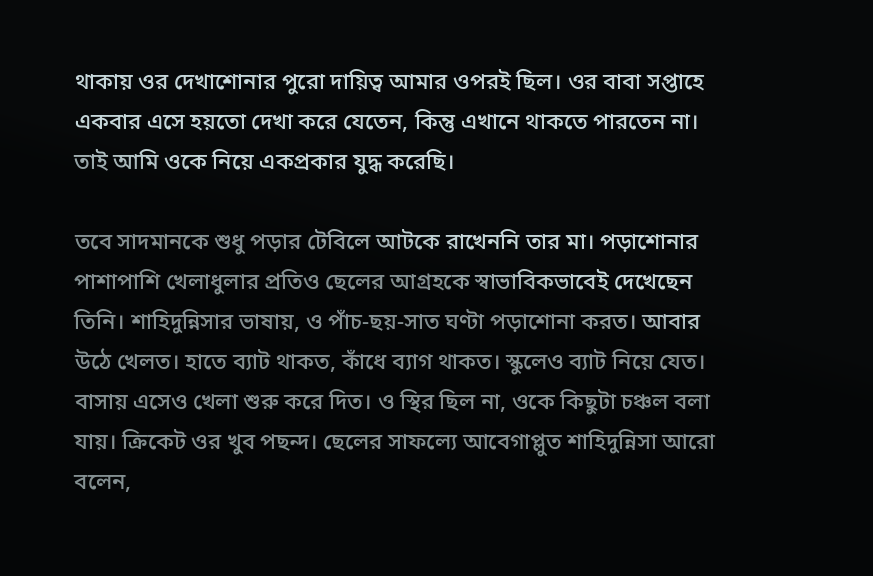থাকায় ওর দেখাশোনার পুরো দায়িত্ব আমার ওপরই ছিল। ওর বাবা সপ্তাহে একবার এসে হয়তো দেখা করে যেতেন, কিন্তু এখানে থাকতে পারতেন না। তাই আমি ওকে নিয়ে একপ্রকার যুদ্ধ করেছি।

তবে সাদমানকে শুধু পড়ার টেবিলে আটকে রাখেননি তার মা। পড়াশোনার পাশাপাশি খেলাধুলার প্রতিও ছেলের আগ্রহকে স্বাভাবিকভাবেই দেখেছেন তিনি। শাহিদুন্নিসার ভাষায়, ও পাঁচ-ছয়-সাত ঘণ্টা পড়াশোনা করত। আবার উঠে খেলত। হাতে ব্যাট থাকত, কাঁধে ব্যাগ থাকত। স্কুলেও ব্যাট নিয়ে যেত। বাসায় এসেও খেলা শুরু করে দিত। ও স্থির ছিল না, ওকে কিছুটা চঞ্চল বলা যায়। ক্রিকেট ওর খুব পছন্দ। ছেলের সাফল্যে আবেগাপ্লুত শাহিদুন্নিসা আরো বলেন,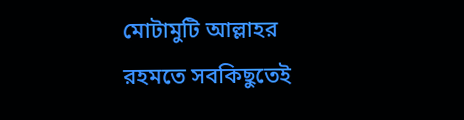মোটামুটি আল্লাহর রহমতে সবকিছুতেই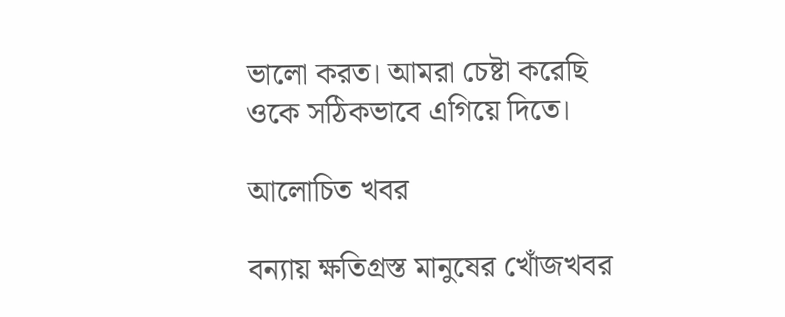ভালো করত। আমরা চেষ্টা করেছি ওকে সঠিকভাবে এগিয়ে দিতে।

আলোচিত খবর

বন্যায় ক্ষতিগ্রস্ত মানুষের খোঁজখবর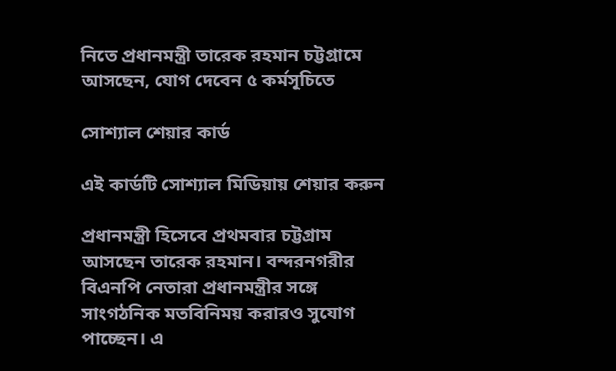নিতে প্রধানমন্ত্রী তারেক রহমান চট্টগ্রামে আসছেন, যোগ দেবেন ৫ কর্মসূচিতে

সোশ্যাল শেয়ার কার্ড

এই কার্ডটি সোশ্যাল মিডিয়ায় শেয়ার করুন

প্রধানমন্ত্রী হিসেবে প্রথমবার চট্টগ্রাম আসছেন তারেক রহমান। বন্দরনগরীর বিএনপি নেতারা প্রধানমন্ত্রীর সঙ্গে সাংগঠনিক মতবিনিময় করারও সুযোগ পাচ্ছেন। এ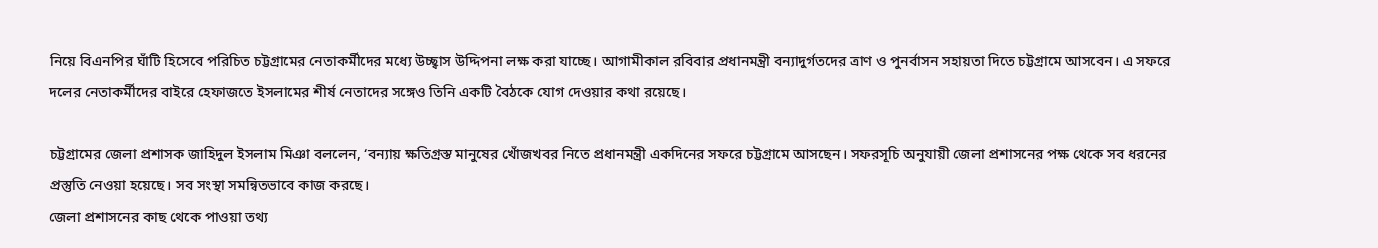নিয়ে বিএনপির ঘাঁটি হিসেবে পরিচিত চট্টগ্রামের নেতাকর্মীদের মধ্যে উচ্ছ্বাস উদ্দিপনা লক্ষ করা যাচ্ছে। আগামীকাল রবিবার প্রধানমন্ত্রী বন্যাদুর্গতদের ত্রাণ ও পুনর্বাসন সহায়তা দিতে চট্টগ্রামে আসবেন। এ সফরে দলের নেতাকর্মীদের বাইরে হেফাজতে ইসলামের শীর্ষ নেতাদের সঙ্গেও তিনি একটি বৈঠকে যোগ দেওয়ার কথা রয়েছে।

চট্টগ্রামের জেলা প্রশাসক জাহিদুল ইসলাম মিঞা বললেন, ‘বন্যায় ক্ষতিগ্রস্ত মানুষের খোঁজখবর নিতে প্রধানমন্ত্রী একদিনের সফরে চট্টগ্রামে আসছেন। সফরসূচি অনুযায়ী জেলা প্রশাসনের পক্ষ থেকে সব ধরনের প্রস্তুতি নেওয়া হয়েছে। সব সংস্থা সমন্বিতভাবে কাজ করছে।
জেলা প্রশাসনের কাছ থেকে পাওয়া তথ্য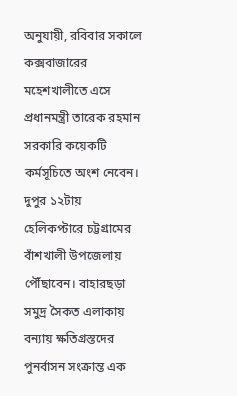অনুযায়ী, রবিবার সকালে কক্সবাজারের মহেশখালীতে এসে প্রধানমন্ত্রী তারেক রহমান সরকারি কয়েকটি কর্মসূচিতে অংশ নেবেন। দুপুর ১২টায় হেলিকপ্টারে চট্টগ্রামের বাঁশখালী উপজেলায় পৌঁছাবেন। বাহারছড়া সমুদ্র সৈকত এলাকায় বন্যায় ক্ষতিগ্রস্তদের পুনর্বাসন সংক্রান্ত এক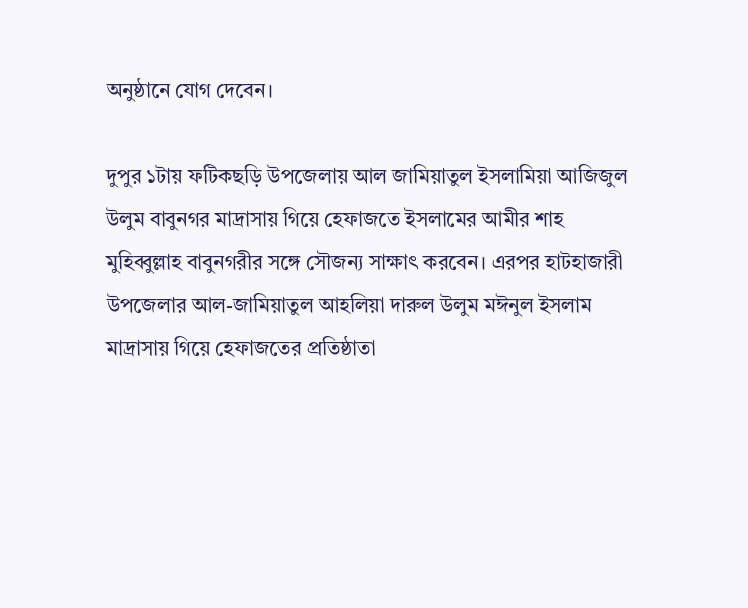অনুষ্ঠানে যোগ দেবেন।

দুপুর ১টায় ফটিকছড়ি উপজেলায় আল জামিয়াতুল ইসলামিয়া আজিজুল উলুম বাবুনগর মাদ্রাসায় গিয়ে হেফাজতে ইসলামের আমীর শাহ মুহিব্বুল্লাহ বাবুনগরীর সঙ্গে সৌজন্য সাক্ষাৎ করবেন। এরপর হাটহাজারী উপজেলার আল-জামিয়াতুল আহলিয়া দারুল উলুম মঈনুল ইসলাম মাদ্রাসায় গিয়ে হেফাজতের প্রতিষ্ঠাতা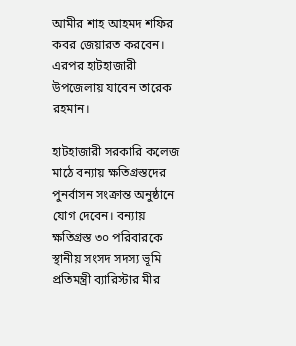আমীর শাহ আহমদ শফির কবর জেয়ারত করবেন।
এরপর হাটহাজারী উপজেলায় যাবেন তারেক রহমান।

হাটহাজারী সরকারি কলেজ মাঠে বন্যায় ক্ষতিগ্রস্তদের পুনর্বাসন সংক্রান্ত অনুষ্ঠানে যোগ দেবেন। বন্যায় ক্ষতিগ্রস্ত ৩০ পরিবারকে স্থানীয় সংসদ সদস্য ভূমি প্রতিমন্ত্রী ব্যারিস্টার মীর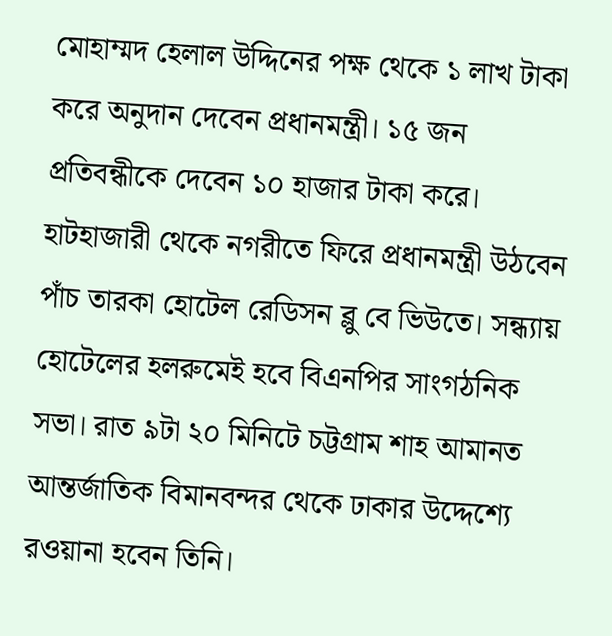মোহাম্মদ হেলাল উদ্দিনের পক্ষ থেকে ১ লাখ টাকা করে অনুদান দেবেন প্রধানমন্ত্রী। ১৫ জন প্রতিবন্ধীকে দেবেন ১০ হাজার টাকা করে।
হাটহাজারী থেকে নগরীতে ফিরে প্রধানমন্ত্রী উঠবেন পাঁচ তারকা হোটেল রেডিসন ব্লু বে ভিউতে। সন্ধ্যায় হোটেলের হলরুমেই হবে বিএনপির সাংগঠনিক সভা। রাত ৯টা ২০ মিনিটে চট্টগ্রাম শাহ আমানত আন্তর্জাতিক বিমানবন্দর থেকে ঢাকার উদ্দেশ্যে রওয়ানা হবেন তিনি।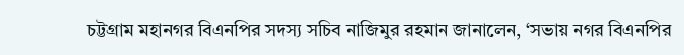চট্টগ্রাম মহানগর বিএনপির সদস্য সচিব নাজিমুর রহমান জানালেন, ‘সভায় নগর বিএনপির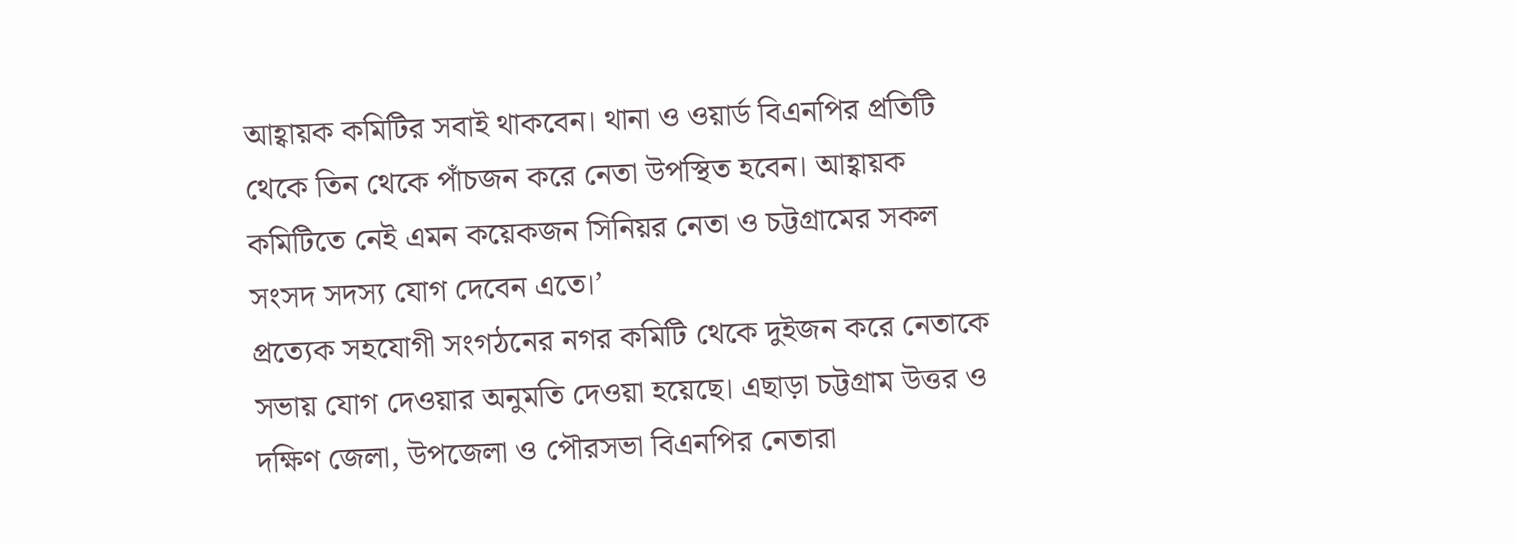আহ্বায়ক কমিটির সবাই থাকবেন। থানা ও ওয়ার্ড বিএনপির প্রতিটি থেকে তিন থেকে পাঁচজন করে নেতা উপস্থিত হবেন। আহ্বায়ক কমিটিতে নেই এমন কয়েকজন সিনিয়র নেতা ও চট্টগ্রামের সকল সংসদ সদস্য যোগ দেবেন এতে।’
প্রত্যেক সহযোগী সংগঠনের নগর কমিটি থেকে দুইজন করে নেতাকে সভায় যোগ দেওয়ার অনুমতি দেওয়া হয়েছে। এছাড়া চট্টগ্রাম উত্তর ও দক্ষিণ জেলা, উপজেলা ও পৌরসভা বিএনপির নেতারা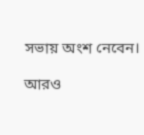সভায় অংশ নেবেন।

আরও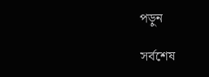পড়ুন

সর্বশেষ